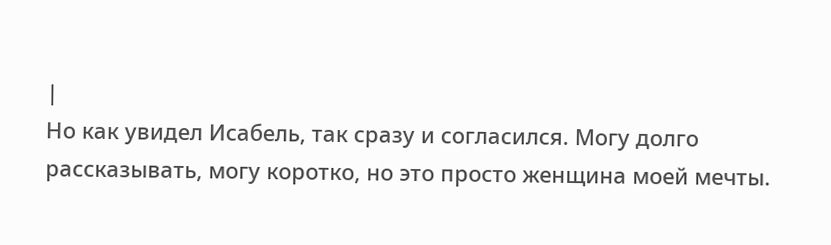|
Но как увидел Исабель, так сразу и согласился. Могу долго рассказывать, могу коротко, но это просто женщина моей мечты.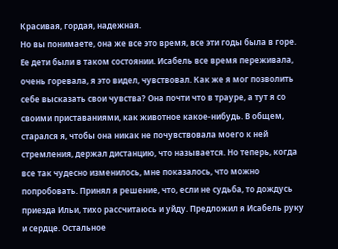Красивая, гордая, надежная.
Но вы понимаете, она же все это время, все эти годы была в горе. Ее дети были в таком состоянии. Исабель все время переживала, очень горевала, я это видел, чувствовал. Как же я мог позволить себе высказать свои чувства? Она почти что в трауре, а тут я со своими приставаниями, как животное какое-нибудь. В общем, старался я, чтобы она никак не почувствовала моего к ней стремления, держал дистанцию, что называется. Но теперь, когда все так чудесно изменилось, мне показалось, что можно попробовать. Принял я решение, что, если не судьба, то дождусь приезда Ильи, тихо рассчитаюсь и уйду. Предложил я Исабель руку и сердце. Остальное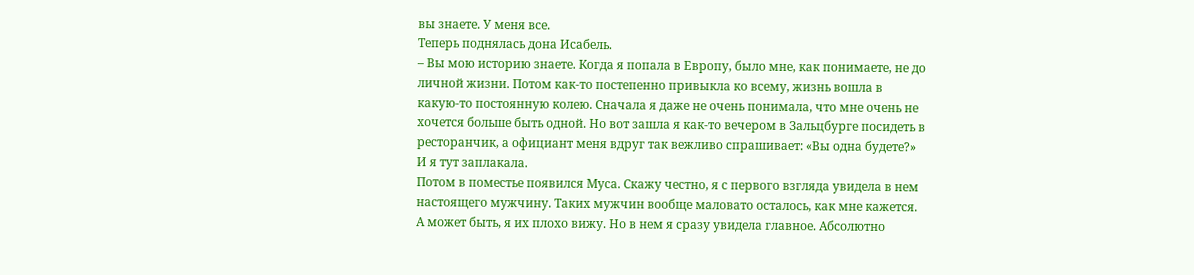вы знаете. У меня все.
Теперь поднялась дона Исабель.
– Вы мою историю знаете. Когда я попала в Европу, было мне, как понимаете, не до личной жизни. Потом как-то постепенно привыкла ко всему, жизнь вошла в какую-то постоянную колею. Сначала я даже не очень понимала, что мне очень не хочется больше быть одной. Но вот зашла я как-то вечером в Зальцбурге посидеть в ресторанчик, а официант меня вдруг так вежливо спрашивает: «Вы одна будете?» И я тут заплакала.
Потом в поместье появился Муса. Скажу честно, я с первого взгляда увидела в нем настоящего мужчину. Таких мужчин вообще маловато осталось, как мне кажется. А может быть, я их плохо вижу. Но в нем я сразу увидела главное. Абсолютно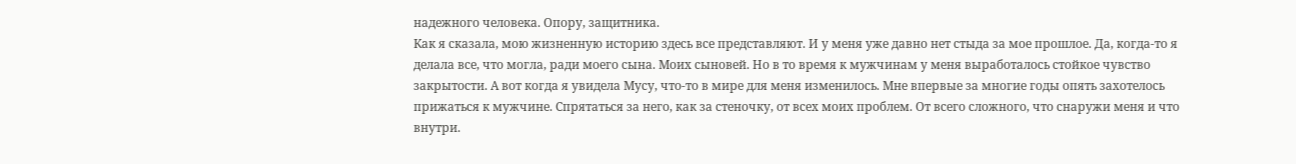надежного человека. Опору, защитника.
Как я сказала, мою жизненную историю здесь все представляют. И у меня уже давно нет стыда за мое прошлое. Да, когда-то я делала все, что могла, ради моего сына. Моих сыновей. Но в то время к мужчинам у меня выработалось стойкое чувство закрытости. А вот когда я увидела Мусу, что-то в мире для меня изменилось. Мне впервые за многие годы опять захотелось прижаться к мужчине. Спрятаться за него, как за стеночку, от всех моих проблем. От всего сложного, что снаружи меня и что внутри.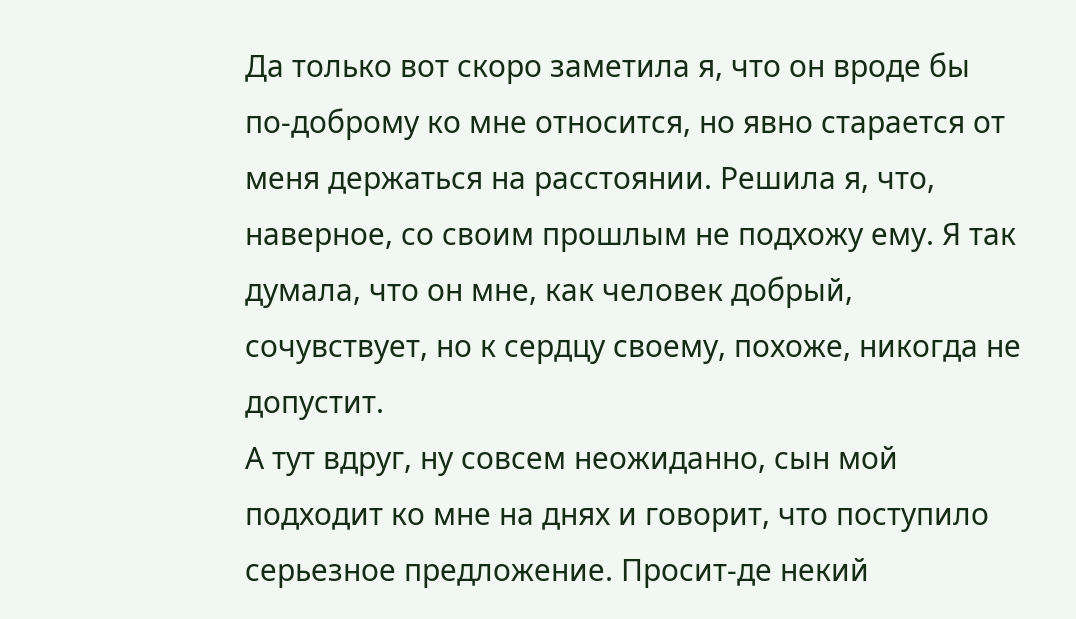Да только вот скоро заметила я, что он вроде бы по-доброму ко мне относится, но явно старается от меня держаться на расстоянии. Решила я, что, наверное, со своим прошлым не подхожу ему. Я так думала, что он мне, как человек добрый, сочувствует, но к сердцу своему, похоже, никогда не допустит.
А тут вдруг, ну совсем неожиданно, сын мой подходит ко мне на днях и говорит, что поступило серьезное предложение. Просит-де некий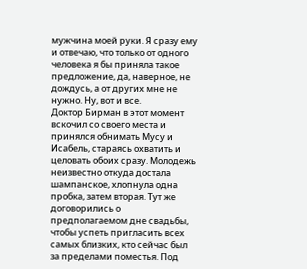мужчина моей руки. Я сразу ему и отвечаю, что только от одного человека я бы приняла такое предложение, да, наверное, не дождусь, а от других мне не нужно. Ну, вот и все.
Доктор Бирман в этот момент вскочил со своего места и принялся обнимать Мусу и Исабель, стараясь охватить и целовать обоих сразу. Молодежь неизвестно откуда достала шампанское, хлопнула одна пробка, затем вторая. Тут же договорились о предполагаемом дне свадьбы, чтобы успеть пригласить всех самых близких, кто сейчас был за пределами поместья. Под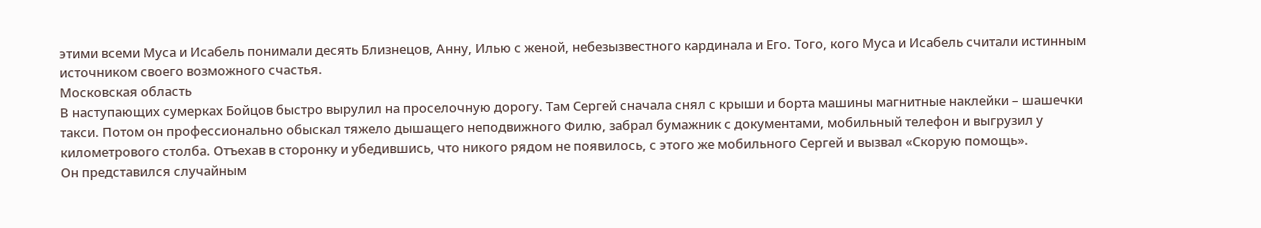этими всеми Муса и Исабель понимали десять Близнецов, Анну, Илью с женой, небезызвестного кардинала и Его. Того, кого Муса и Исабель считали истинным источником своего возможного счастья.
Московская область
В наступающих сумерках Бойцов быстро вырулил на проселочную дорогу. Там Сергей сначала снял с крыши и борта машины магнитные наклейки – шашечки такси. Потом он профессионально обыскал тяжело дышащего неподвижного Филю, забрал бумажник с документами, мобильный телефон и выгрузил у километрового столба. Отъехав в сторонку и убедившись, что никого рядом не появилось, с этого же мобильного Сергей и вызвал «Скорую помощь».
Он представился случайным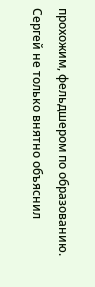прохожим, фельдшером по образованию. Сергей не только внятно объяснил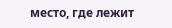место, где лежит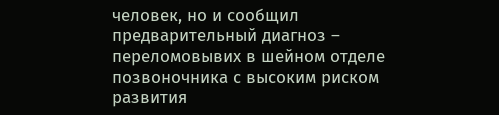человек, но и сообщил предварительный диагноз – переломовывих в шейном отделе позвоночника с высоким риском развития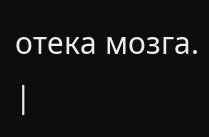отека мозга. |